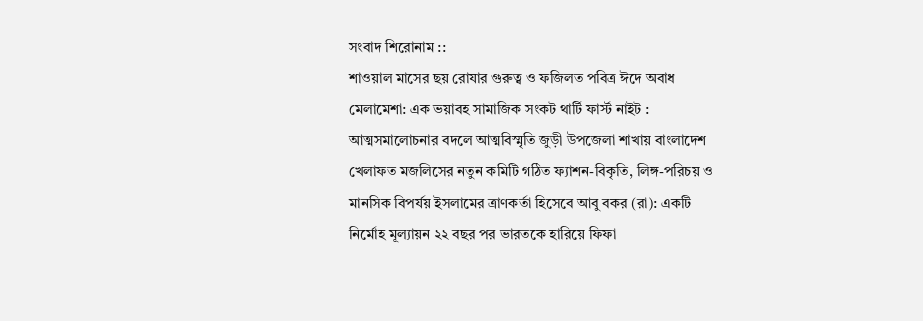সংবাদ শিরোনাম ::
শাওয়াল মাসের ছয় রোযার গুরুত্ব ও ফজিলত পবিত্র ঈদে অবাধ মেলামেশা: এক ভয়াবহ সামাজিক সংকট থার্টি ফার্স্ট নাইট : আত্মসমালোচনার বদলে আত্মবিস্মৃতি জুড়ী উপজেলা শাখায় বাংলাদেশ খেলাফত মজলিসের নতুন কমিটি গঠিত ফ্যাশন-বিকৃতি, লিঙ্গ-পরিচয় ও মানসিক বিপর্যয় ইসলামের ত্রাণকর্তা হিসেবে আবু বকর (রা): একটি নির্মোহ মূল্যায়ন ২২ বছর পর ভারতকে হারিয়ে ফিফা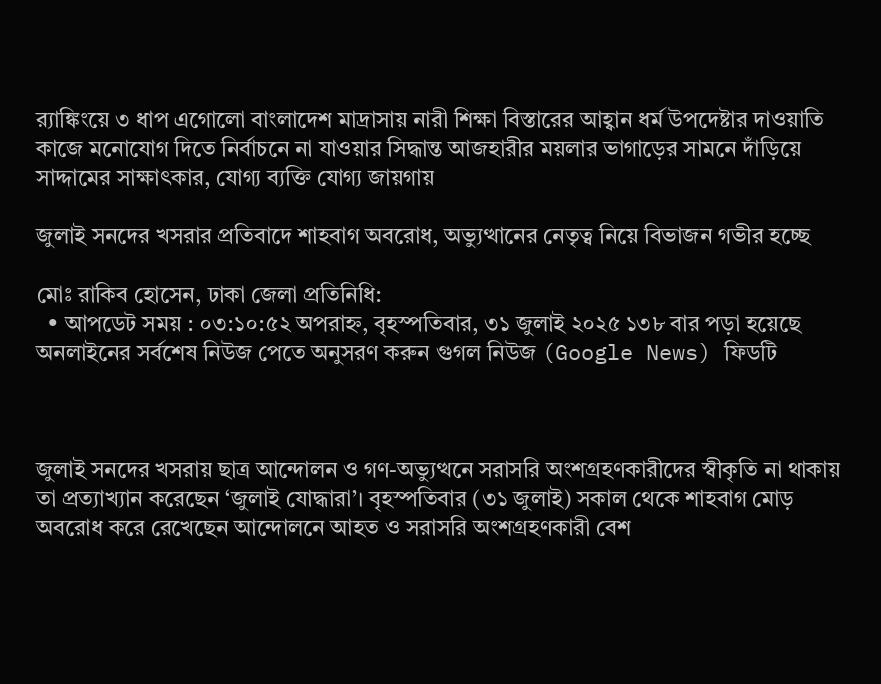র‍্যাঙ্কিংয়ে ৩ ধাপ এগোলো বাংলাদেশ মাদ্রাসায় নারী শিক্ষা বিস্তারের আহ্বান ধর্ম উপদেষ্টার দাওয়াতি কাজে মনোযোগ দিতে নির্বাচনে না যাওয়ার সিদ্ধান্ত আজহারীর ময়লার ভাগাড়ের সামনে দাঁড়িয়ে সাদ্দামের সাক্ষাৎকার, যোগ্য ব্যক্তি যোগ্য জায়গায়

জুলাই সনদের খসরার প্রতিবাদে শাহবাগ অবরোধ, অভ্যুত্থানের নেতৃত্ব নিয়ে বিভাজন গভীর হচ্ছে

মোঃ রাকিব হোসেন, ঢাকা জেলা প্রতিনিধি:
  • আপডেট সময় : ০৩:১০:৫২ অপরাহ্ন, বৃহস্পতিবার, ৩১ জুলাই ২০২৫ ১৩৮ বার পড়া হয়েছে
অনলাইনের সর্বশেষ নিউজ পেতে অনুসরণ করুন গুগল নিউজ (Google News) ফিডটি



জুলাই সনদের খসরায় ছাত্র আন্দোলন ও গণ-অভ্যুত্থনে সরাসরি অংশগ্রহণকারীদের স্বীকৃতি না থাকায় তা প্রত্যাখ্যান করেছেন ‘জুলাই যোদ্ধারা’। বৃহস্পতিবার (৩১ জুলাই) সকাল থেকে শাহবাগ মোড় অবরোধ করে রেখেছেন আন্দোলনে আহত ও সরাসরি অংশগ্রহণকারী বেশ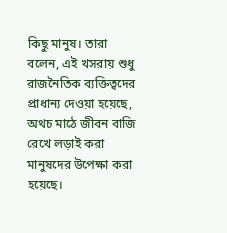কিছু মানুষ। তারা বলেন, এই খসরায় শুধু রাজনৈতিক ব্যক্তিত্বদের প্রাধান্য দেওয়া হয়েছে, অথচ মাঠে জীবন বাজি রেখে লড়াই করা মানুষদের উপেক্ষা করা হয়েছে।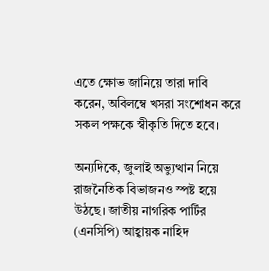এতে ক্ষোভ জানিয়ে তারা দাবি করেন, অবিলম্বে খসরা সংশোধন করে সকল পক্ষকে স্বীকৃতি দিতে হবে।

অন্যদিকে, জুলাই অভ্যুত্থান নিয়ে রাজনৈতিক বিভাজনও স্পষ্ট হয়ে উঠছে। জাতীয় নাগরিক পার্টির (এনসিপি) আহ্বায়ক নাহিদ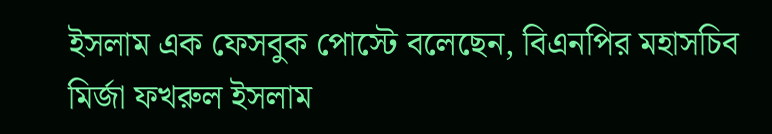ইসলাম এক ফেসবুক পোস্টে বলেছেন, বিএনপির মহাসচিব মির্জা ফখরুল ইসলাম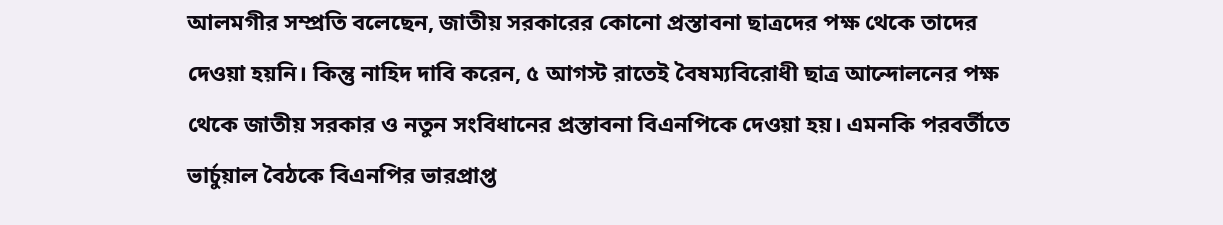আলমগীর সম্প্রতি বলেছেন, জাতীয় সরকারের কোনো প্রস্তাবনা ছাত্রদের পক্ষ থেকে তাদের দেওয়া হয়নি। কিন্তু নাহিদ দাবি করেন, ৫ আগস্ট রাতেই বৈষম্যবিরোধী ছাত্র আন্দোলনের পক্ষ থেকে জাতীয় সরকার ও নতুন সংবিধানের প্রস্তাবনা বিএনপিকে দেওয়া হয়। এমনকি পরবর্তীতে ভার্চুয়াল বৈঠকে বিএনপির ভারপ্রাপ্ত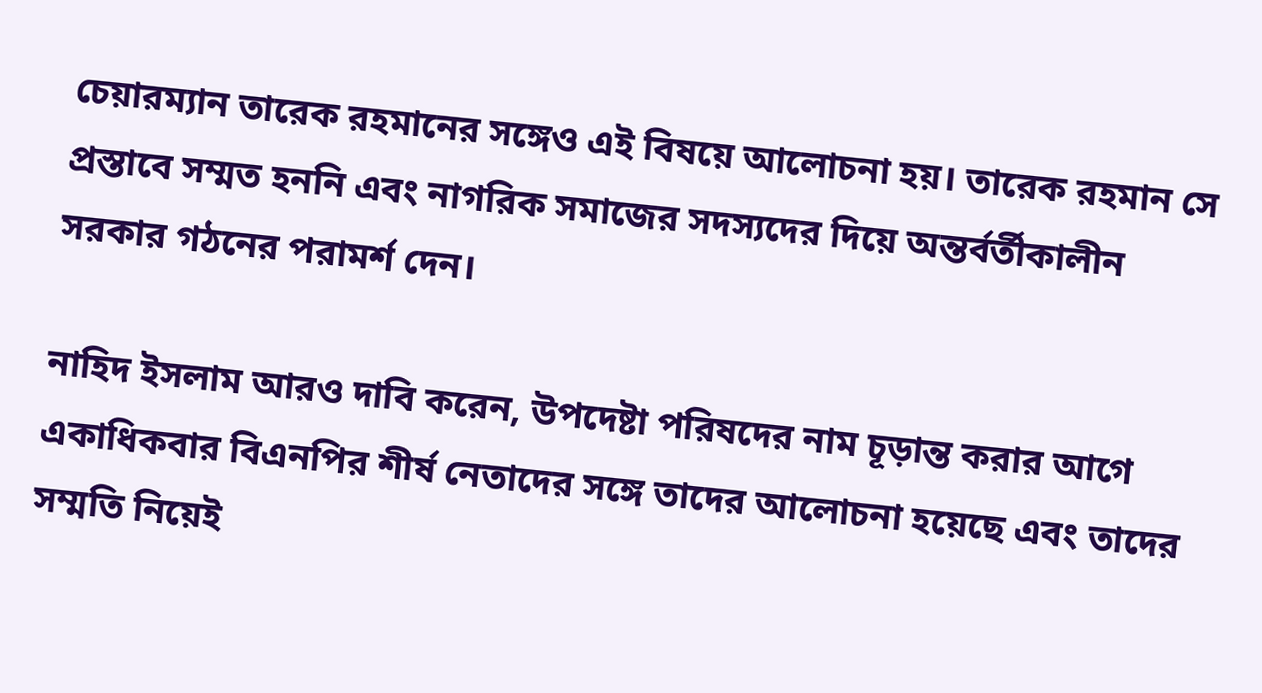চেয়ারম্যান তারেক রহমানের সঙ্গেও এই বিষয়ে আলোচনা হয়। তারেক রহমান সে প্রস্তাবে সম্মত হননি এবং নাগরিক সমাজের সদস্যদের দিয়ে অন্তর্বর্তীকালীন সরকার গঠনের পরামর্শ দেন।

নাহিদ ইসলাম আরও দাবি করেন, উপদেষ্টা পরিষদের নাম চূড়ান্ত করার আগে একাধিকবার বিএনপির শীর্ষ নেতাদের সঙ্গে তাদের আলোচনা হয়েছে এবং তাদের সম্মতি নিয়েই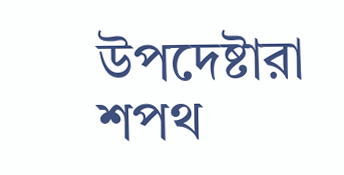উপদেষ্টারা শপথ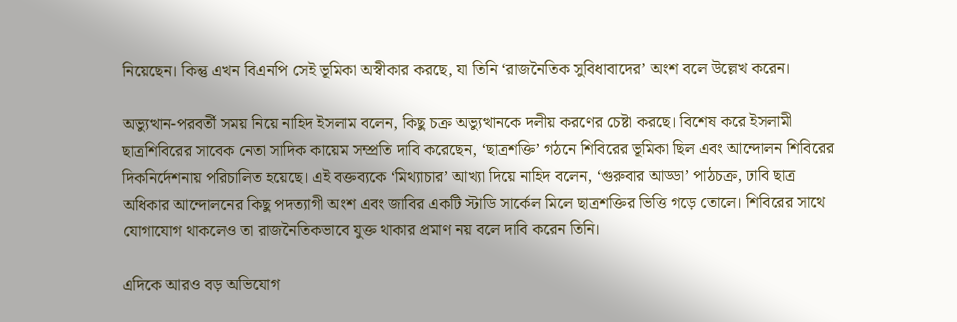নিয়েছেন। কিন্তু এখন বিএনপি সেই ভূমিকা অস্বীকার করছে, যা তিনি ‘রাজনৈতিক সুবিধাবাদের’ অংশ বলে উল্লেখ করেন।

অভ্যুত্থান-পরবর্তী সময় নিয়ে নাহিদ ইসলাম বলেন, কিছু চক্র অভ্যুত্থানকে দলীয় করণের চেষ্টা করছে। বিশেষ করে ইসলামী ছাত্রশিবিরের সাবেক নেতা সাদিক কায়েম সম্প্রতি দাবি করেছেন, ‘ছাত্রশক্তি’ গঠনে শিবিরের ভূমিকা ছিল এবং আন্দোলন শিবিরের দিকনির্দেশনায় পরিচালিত হয়েছে। এই বক্তব্যকে ‘মিথ্যাচার’ আখ্যা দিয়ে নাহিদ বলেন, ‘গুরুবার আড্ডা’ পাঠচক্র, ঢাবি ছাত্র অধিকার আন্দোলনের কিছু পদত্যাগী অংশ এবং জাবির একটি স্টাডি সার্কেল মিলে ছাত্রশক্তির ভিত্তি গড়ে তোলে। শিবিরের সাথে যোগাযোগ থাকলেও তা রাজনৈতিকভাবে যুক্ত থাকার প্রমাণ নয় বলে দাবি করেন তিনি।

এদিকে আরও বড় অভিযোগ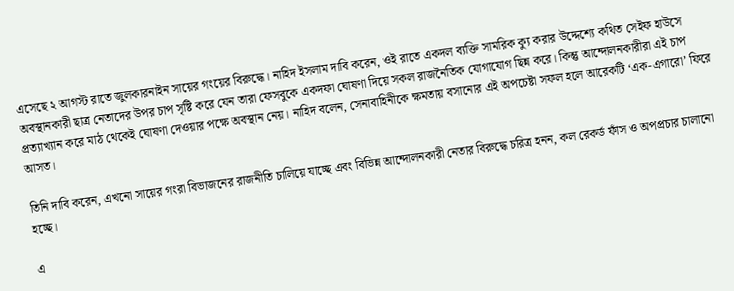এসেছে ২ আগস্ট রাতে জুলকারনাইন সায়ের গংয়ের বিরুদ্ধে। নাহিদ ইসলাম দাবি করেন, ওই রাতে একদল ব্যক্তি সামরিক ক্যু করার উদ্দেশ্যে কথিত সেইফ হাউসে অবস্থানকারী ছাত্র নেতাদের উপর চাপ সৃষ্টি করে যেন তারা ফেসবুকে একদফা ঘোষণা দিয়ে সকল রাজনৈতিক যোগাযোগ ছিন্ন করে। কিন্তু আন্দোলনকারীরা এই চাপ প্রত্যাখ্যান করে মাঠ থেকেই ঘোষণা দেওয়ার পক্ষে অবস্থান নেয়। নাহিদ বলেন, সেনাবাহিনীকে ক্ষমতায় বসানোর এই অপচেষ্টা সফল হলে আরেকটি ‘এক-এগারো’ ফিরে আসত।

তিনি দাবি করেন, এখনো সায়ের গংরা বিভাজনের রাজনীতি চালিয়ে যাচ্ছে এবং বিভিন্ন আন্দোলনকারী নেতার বিরুদ্ধে চরিত্র হনন, কল রেকর্ড ফাঁস ও অপপ্রচার চালানো হচ্ছে।

এ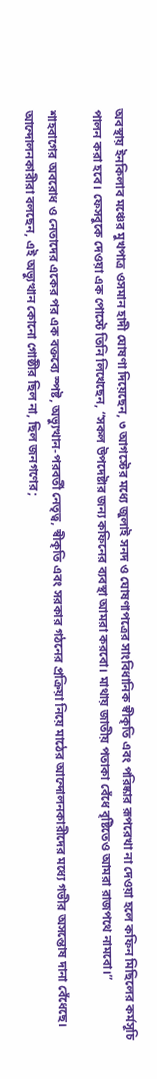অবস্থায় ইনকিলাব মঞ্চের মুখপাত্র ওসমান হাদী ঘোষণা দিয়েছেন, ৩ আগস্টের মধ্যে জুলাই সনদ ও ঘোষণাপত্রের সাংবিধানিক স্বীকৃতি এবং পরিষ্কার রূপরেখা না দেওয়া হলে কফিন মিছিলের কর্মসূচি পালন করা হবে। ফেসবুকে দেওয়া এক পোস্টে তিনি লিখেছেন, “সকল উপদেষ্টার জন্য কফিনের ব্যবস্থা আমরা করবো। মাথায় জাতীয় পতাকা বেঁধে বৃষ্টিতেও আমরা রাজপথে নামবো।”

শাহবাগের অবরোধ ও নেতাদের একের পর এক বক্তব্যে স্পষ্ট, অভ্যুত্থান-পরবর্তী নেতৃত্ব, স্বীকৃতি এবং সরকার গঠনের প্রক্রিয়া নিয়ে মাঠের আন্দোলনকারীদের মধ্যে গভীর অসন্তোষ দানা বেঁধেছে। আন্দোলনকারীরা বলছেন, এই অভ্যুত্থান কোনো গোষ্ঠীর ছিল না, ছিল জনগণের;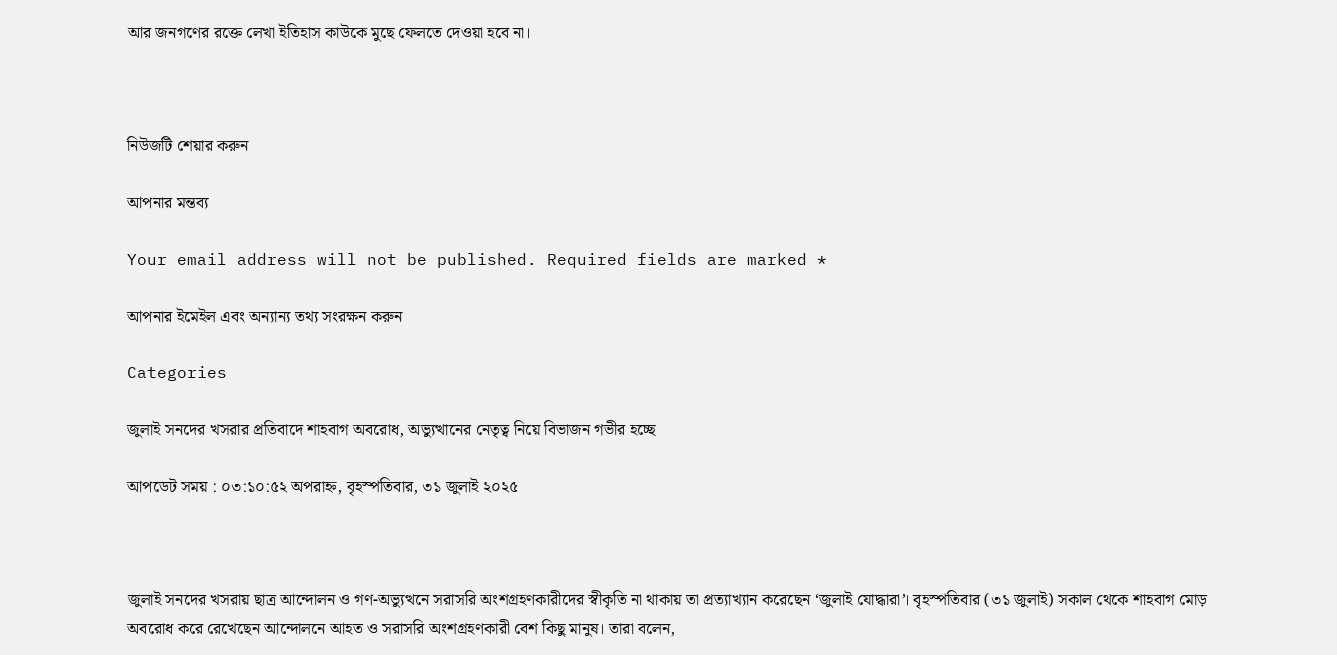আর জনগণের রক্তে লেখা ইতিহাস কাউকে মুছে ফেলতে দেওয়া হবে না।



নিউজটি শেয়ার করুন

আপনার মন্তব্য

Your email address will not be published. Required fields are marked *

আপনার ইমেইল এবং অন্যান্য তথ্য সংরক্ষন করুন

Categories

জুলাই সনদের খসরার প্রতিবাদে শাহবাগ অবরোধ, অভ্যুত্থানের নেতৃত্ব নিয়ে বিভাজন গভীর হচ্ছে

আপডেট সময় : ০৩:১০:৫২ অপরাহ্ন, বৃহস্পতিবার, ৩১ জুলাই ২০২৫



জুলাই সনদের খসরায় ছাত্র আন্দোলন ও গণ-অভ্যুত্থনে সরাসরি অংশগ্রহণকারীদের স্বীকৃতি না থাকায় তা প্রত্যাখ্যান করেছেন ‘জুলাই যোদ্ধারা’। বৃহস্পতিবার (৩১ জুলাই) সকাল থেকে শাহবাগ মোড় অবরোধ করে রেখেছেন আন্দোলনে আহত ও সরাসরি অংশগ্রহণকারী বেশ কিছু মানুষ। তারা বলেন,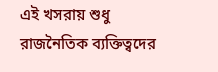এই খসরায় শুধু রাজনৈতিক ব্যক্তিত্বদের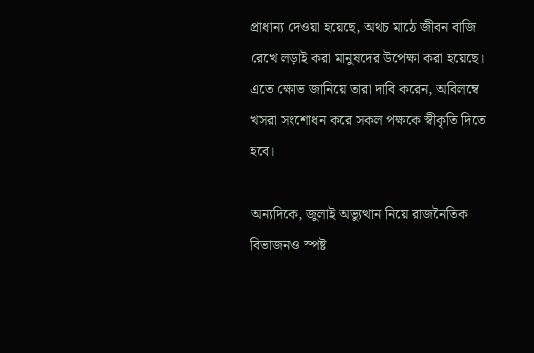প্রাধান্য দেওয়া হয়েছে, অথচ মাঠে জীবন বাজি রেখে লড়াই করা মানুষদের উপেক্ষা করা হয়েছে। এতে ক্ষোভ জানিয়ে তারা দাবি করেন, অবিলম্বে খসরা সংশোধন করে সকল পক্ষকে স্বীকৃতি দিতে হবে।

অন্যদিকে, জুলাই অভ্যুত্থান নিয়ে রাজনৈতিক বিভাজনও স্পষ্ট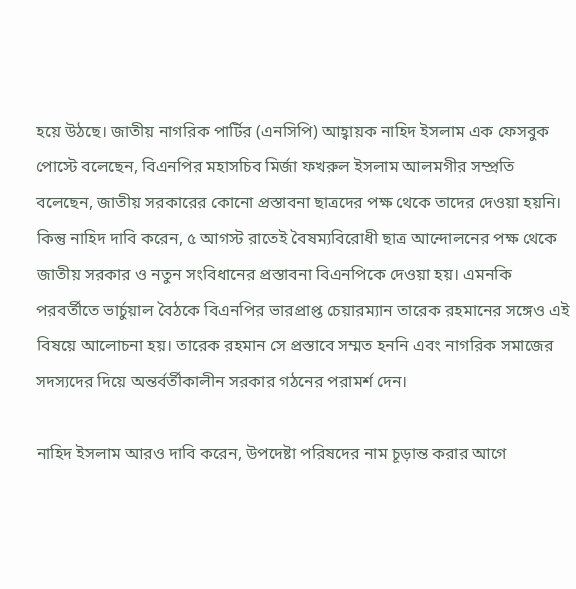হয়ে উঠছে। জাতীয় নাগরিক পার্টির (এনসিপি) আহ্বায়ক নাহিদ ইসলাম এক ফেসবুক পোস্টে বলেছেন, বিএনপির মহাসচিব মির্জা ফখরুল ইসলাম আলমগীর সম্প্রতি বলেছেন, জাতীয় সরকারের কোনো প্রস্তাবনা ছাত্রদের পক্ষ থেকে তাদের দেওয়া হয়নি। কিন্তু নাহিদ দাবি করেন, ৫ আগস্ট রাতেই বৈষম্যবিরোধী ছাত্র আন্দোলনের পক্ষ থেকে জাতীয় সরকার ও নতুন সংবিধানের প্রস্তাবনা বিএনপিকে দেওয়া হয়। এমনকি পরবর্তীতে ভার্চুয়াল বৈঠকে বিএনপির ভারপ্রাপ্ত চেয়ারম্যান তারেক রহমানের সঙ্গেও এই বিষয়ে আলোচনা হয়। তারেক রহমান সে প্রস্তাবে সম্মত হননি এবং নাগরিক সমাজের সদস্যদের দিয়ে অন্তর্বর্তীকালীন সরকার গঠনের পরামর্শ দেন।

নাহিদ ইসলাম আরও দাবি করেন, উপদেষ্টা পরিষদের নাম চূড়ান্ত করার আগে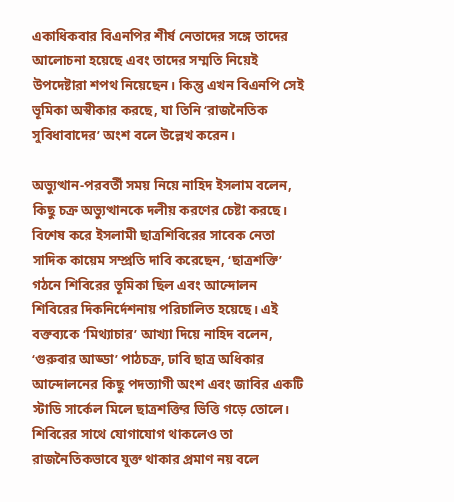একাধিকবার বিএনপির শীর্ষ নেতাদের সঙ্গে তাদের আলোচনা হয়েছে এবং তাদের সম্মতি নিয়েই উপদেষ্টারা শপথ নিয়েছেন। কিন্তু এখন বিএনপি সেই ভূমিকা অস্বীকার করছে, যা তিনি ‘রাজনৈতিক সুবিধাবাদের’ অংশ বলে উল্লেখ করেন।

অভ্যুত্থান-পরবর্তী সময় নিয়ে নাহিদ ইসলাম বলেন, কিছু চক্র অভ্যুত্থানকে দলীয় করণের চেষ্টা করছে। বিশেষ করে ইসলামী ছাত্রশিবিরের সাবেক নেতা সাদিক কায়েম সম্প্রতি দাবি করেছেন, ‘ছাত্রশক্তি’ গঠনে শিবিরের ভূমিকা ছিল এবং আন্দোলন শিবিরের দিকনির্দেশনায় পরিচালিত হয়েছে। এই বক্তব্যকে ‘মিথ্যাচার’ আখ্যা দিয়ে নাহিদ বলেন, ‘গুরুবার আড্ডা’ পাঠচক্র, ঢাবি ছাত্র অধিকার আন্দোলনের কিছু পদত্যাগী অংশ এবং জাবির একটি স্টাডি সার্কেল মিলে ছাত্রশক্তির ভিত্তি গড়ে তোলে। শিবিরের সাথে যোগাযোগ থাকলেও তা রাজনৈতিকভাবে যুক্ত থাকার প্রমাণ নয় বলে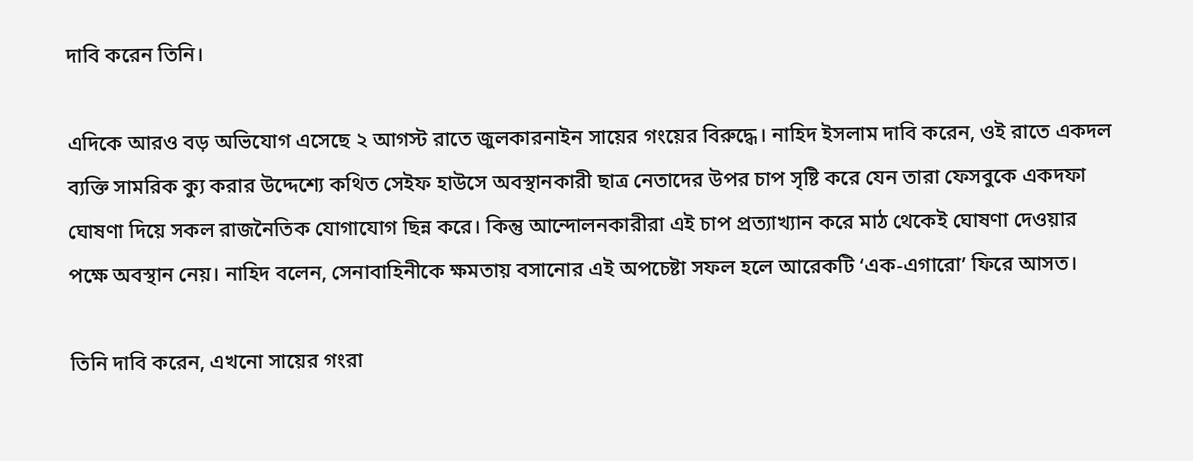দাবি করেন তিনি।

এদিকে আরও বড় অভিযোগ এসেছে ২ আগস্ট রাতে জুলকারনাইন সায়ের গংয়ের বিরুদ্ধে। নাহিদ ইসলাম দাবি করেন, ওই রাতে একদল ব্যক্তি সামরিক ক্যু করার উদ্দেশ্যে কথিত সেইফ হাউসে অবস্থানকারী ছাত্র নেতাদের উপর চাপ সৃষ্টি করে যেন তারা ফেসবুকে একদফা ঘোষণা দিয়ে সকল রাজনৈতিক যোগাযোগ ছিন্ন করে। কিন্তু আন্দোলনকারীরা এই চাপ প্রত্যাখ্যান করে মাঠ থেকেই ঘোষণা দেওয়ার পক্ষে অবস্থান নেয়। নাহিদ বলেন, সেনাবাহিনীকে ক্ষমতায় বসানোর এই অপচেষ্টা সফল হলে আরেকটি ‘এক-এগারো’ ফিরে আসত।

তিনি দাবি করেন, এখনো সায়ের গংরা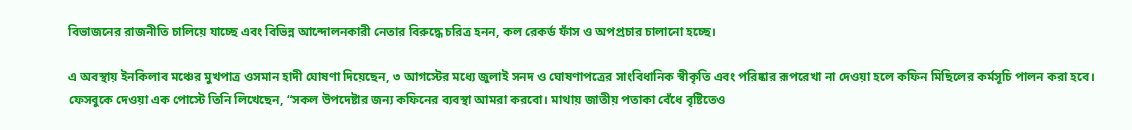বিভাজনের রাজনীতি চালিয়ে যাচ্ছে এবং বিভিন্ন আন্দোলনকারী নেতার বিরুদ্ধে চরিত্র হনন, কল রেকর্ড ফাঁস ও অপপ্রচার চালানো হচ্ছে।

এ অবস্থায় ইনকিলাব মঞ্চের মুখপাত্র ওসমান হাদী ঘোষণা দিয়েছেন, ৩ আগস্টের মধ্যে জুলাই সনদ ও ঘোষণাপত্রের সাংবিধানিক স্বীকৃতি এবং পরিষ্কার রূপরেখা না দেওয়া হলে কফিন মিছিলের কর্মসূচি পালন করা হবে। ফেসবুকে দেওয়া এক পোস্টে তিনি লিখেছেন, “সকল উপদেষ্টার জন্য কফিনের ব্যবস্থা আমরা করবো। মাথায় জাতীয় পতাকা বেঁধে বৃষ্টিতেও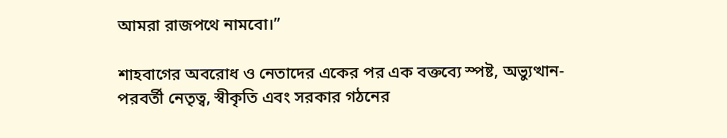আমরা রাজপথে নামবো।”

শাহবাগের অবরোধ ও নেতাদের একের পর এক বক্তব্যে স্পষ্ট, অভ্যুত্থান-পরবর্তী নেতৃত্ব, স্বীকৃতি এবং সরকার গঠনের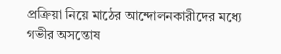প্রক্রিয়া নিয়ে মাঠের আন্দোলনকারীদের মধ্যে গভীর অসন্তোষ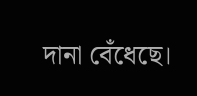দানা বেঁধেছে।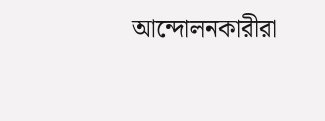আন্দোলনকারীরা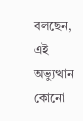বলছেন, এই অভ্যুত্থান কোনো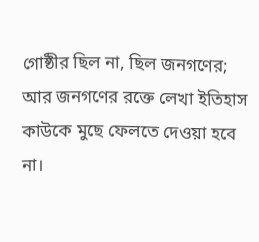গোষ্ঠীর ছিল না, ছিল জনগণের; আর জনগণের রক্তে লেখা ইতিহাস কাউকে মুছে ফেলতে দেওয়া হবে না।